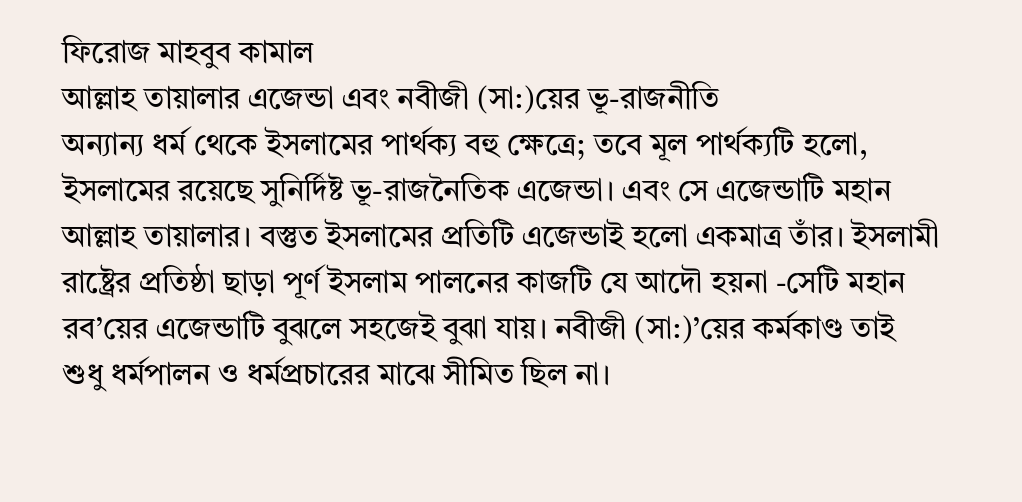ফিরোজ মাহবুব কামাল
আল্লাহ তায়ালার এজেন্ডা এবং নবীজী (সা:)য়ের ভূ-রাজনীতি
অন্যান্য ধর্ম থেকে ইসলামের পার্থক্য বহু ক্ষেত্রে; তবে মূল পার্থক্যটি হলো, ইসলামের রয়েছে সুনির্দিষ্ট ভূ-রাজনৈতিক এজেন্ডা। এবং সে এজেন্ডাটি মহান আল্লাহ তায়ালার। বস্তুত ইসলামের প্রতিটি এজেন্ডাই হলো একমাত্র তাঁর। ইসলামী রাষ্ট্রের প্রতিষ্ঠা ছাড়া পূর্ণ ইসলাম পালনের কাজটি যে আদৌ হয়না -সেটি মহান রব’য়ের এজেন্ডাটি বুঝলে সহজেই বুঝা যায়। নবীজী (সা:)’য়ের কর্মকাণ্ড তাই শুধু ধর্মপালন ও ধর্মপ্রচারের মাঝে সীমিত ছিল না।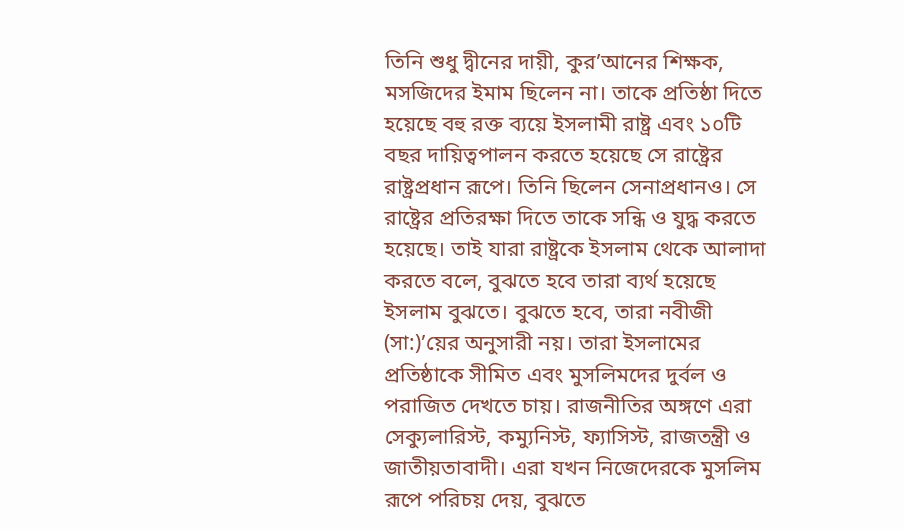তিনি শুধু দ্বীনের দায়ী, কুর’আনের শিক্ষক, মসজিদের ইমাম ছিলেন না। তাকে প্রতিষ্ঠা দিতে হয়েছে বহু রক্ত ব্যয়ে ইসলামী রাষ্ট্র এবং ১০টি বছর দায়িত্বপালন করতে হয়েছে সে রাষ্ট্রের রাষ্ট্রপ্রধান রূপে। তিনি ছিলেন সেনাপ্রধানও। সে রাষ্ট্রের প্রতিরক্ষা দিতে তাকে সন্ধি ও যুদ্ধ করতে হয়েছে। তাই যারা রাষ্ট্রকে ইসলাম থেকে আলাদা করতে বলে, বুঝতে হবে তারা ব্যর্থ হয়েছে ইসলাম বুঝতে। বুঝতে হবে, তারা নবীজী (সা:)’য়ের অনুসারী নয়। তারা ইসলামের প্রতিষ্ঠাকে সীমিত এবং মুসলিমদের দুর্বল ও পরাজিত দেখতে চায়। রাজনীতির অঙ্গণে এরা সেক্যুলারিস্ট, কম্যুনিস্ট, ফ্যাসিস্ট, রাজতন্ত্রী ও জাতীয়তাবাদী। এরা যখন নিজেদেরকে মুসলিম রূপে পরিচয় দেয়, বুঝতে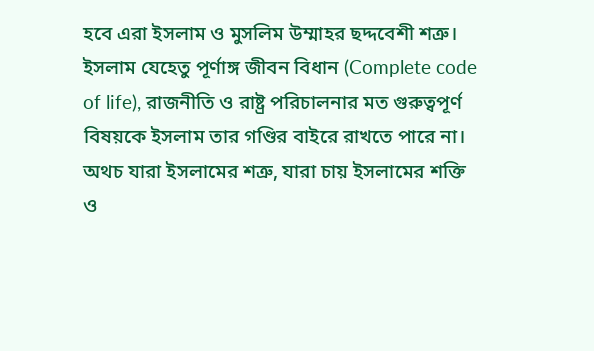হবে এরা ইসলাম ও মুসলিম উম্মাহর ছদ্দবেশী শত্রু।
ইসলাম যেহেতু পূর্ণাঙ্গ জীবন বিধান (Complete code of life), রাজনীতি ও রাষ্ট্র পরিচালনার মত গুরুত্বপূর্ণ বিষয়কে ইসলাম তার গণ্ডির বাইরে রাখতে পারে না। অথচ যারা ইসলামের শত্রু, যারা চায় ইসলামের শক্তি ও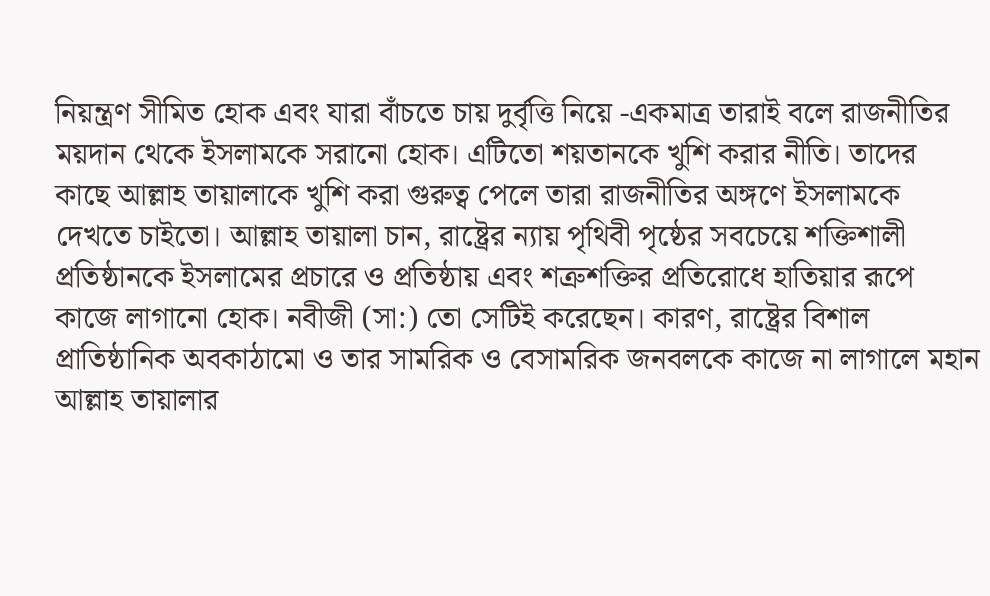নিয়ন্ত্রণ সীমিত হোক এবং যারা বাঁচতে চায় দুর্বৃত্তি নিয়ে -একমাত্র তারাই বলে রাজনীতির ময়দান থেকে ইসলামকে সরানো হোক। এটিতো শয়তানকে খুশি করার নীতি। তাদের কাছে আল্লাহ তায়ালাকে খুশি করা গুরুত্ব পেলে তারা রাজনীতির অঙ্গণে ইসলামকে দেখতে চাইতো। আল্লাহ তায়ালা চান, রাষ্ট্রের ন্যায় পৃথিবী পৃষ্ঠের সবচেয়ে শক্তিশালী প্রতিষ্ঠানকে ইসলামের প্রচারে ও প্রতিষ্ঠায় এবং শত্রুশক্তির প্রতিরোধে হাতিয়ার রূপে কাজে লাগানো হোক। নবীজী (সা:) তো সেটিই করেছেন। কারণ, রাষ্ট্রের বিশাল প্রাতিষ্ঠানিক অবকাঠামো ও তার সামরিক ও বেসামরিক জনবলকে কাজে না লাগালে মহান আল্লাহ তায়ালার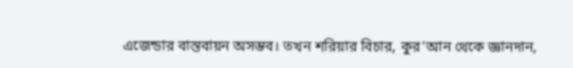এজেন্ডার বাস্তবায়ন অসম্ভব। তখন শরিয়ার বিচার, কুর’আন থেকে জ্ঞানদান,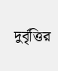দুর্বৃত্তির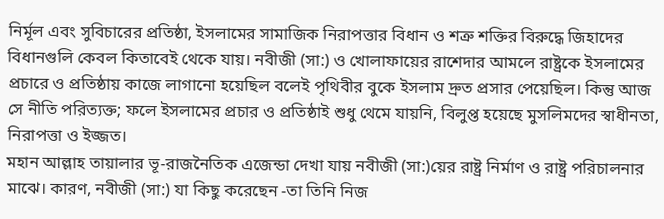নির্মূল এবং সুবিচারের প্রতিষ্ঠা, ইসলামের সামাজিক নিরাপত্তার বিধান ও শত্রু শক্তির বিরুদ্ধে জিহাদের বিধানগুলি কেবল কিতাবেই থেকে যায়। নবীজী (সা:) ও খোলাফায়ের রাশেদার আমলে রাষ্ট্রকে ইসলামের প্রচারে ও প্রতিষ্ঠায় কাজে লাগানো হয়েছিল বলেই পৃথিবীর বুকে ইসলাম দ্রুত প্রসার পেয়েছিল। কিন্তু আজ সে নীতি পরিত্যক্ত; ফলে ইসলামের প্রচার ও প্রতিষ্ঠাই শুধু থেমে যায়নি, বিলুপ্ত হয়েছে মুসলিমদের স্বাধীনতা, নিরাপত্তা ও ইজ্জত।
মহান আল্লাহ তায়ালার ভূ-রাজনৈতিক এজেন্ডা দেখা যায় নবীজী (সা:)য়ের রাষ্ট্র নির্মাণ ও রাষ্ট্র পরিচালনার মাঝে। কারণ, নবীজী (সা:) যা কিছু করেছেন -তা তিনি নিজ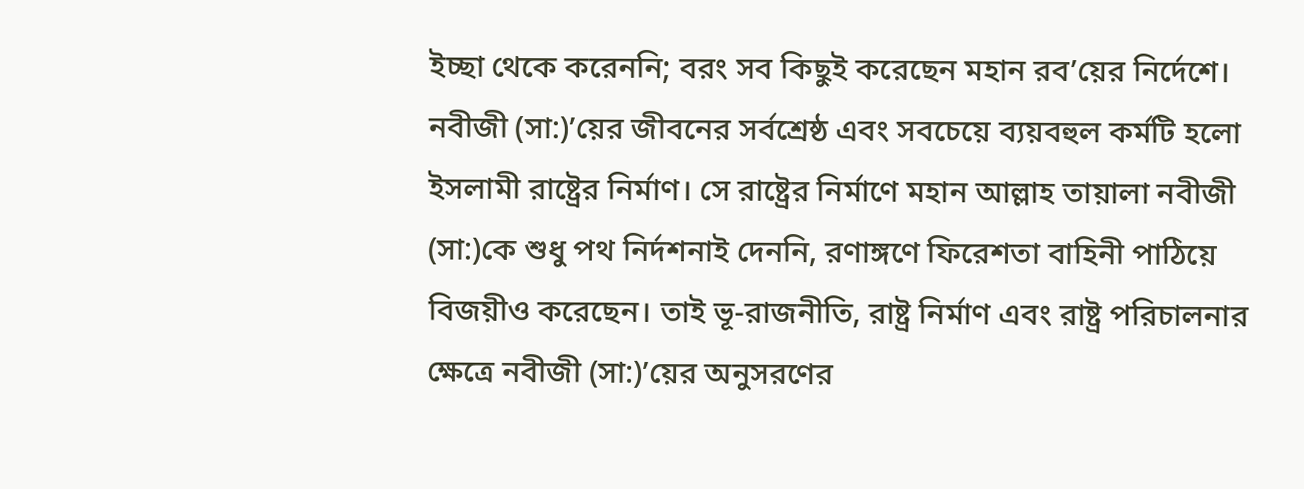ইচ্ছা থেকে করেননি; বরং সব কিছুই করেছেন মহান রব’য়ের নির্দেশে। নবীজী (সা:)’য়ের জীবনের সর্বশ্রেষ্ঠ এবং সবচেয়ে ব্যয়বহুল কর্মটি হলো ইসলামী রাষ্ট্রের নির্মাণ। সে রাষ্ট্রের নির্মাণে মহান আল্লাহ তায়ালা নবীজী (সা:)কে শুধু পথ নির্দশনাই দেননি, রণাঙ্গণে ফিরেশতা বাহিনী পাঠিয়ে বিজয়ীও করেছেন। তাই ভূ-রাজনীতি, রাষ্ট্র নির্মাণ এবং রাষ্ট্র পরিচালনার ক্ষেত্রে নবীজী (সা:)’য়ের অনুসরণের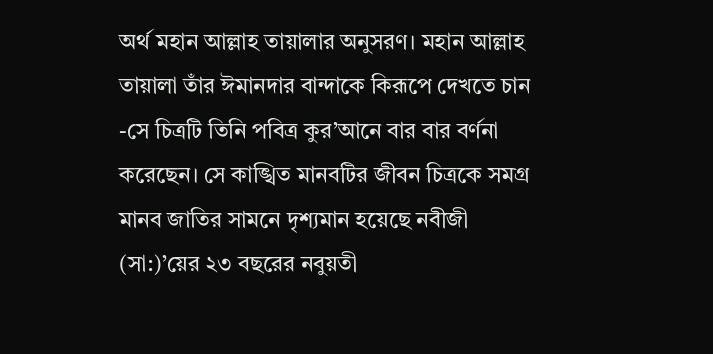অর্থ মহান আল্লাহ তায়ালার অনুসরণ। মহান আল্লাহ তায়ালা তাঁর ঈমানদার বান্দাকে কিরূপে দেখতে চান -সে চিত্রটি তিনি পবিত্র কুর’আনে বার বার বর্ণনা করেছেন। সে কাঙ্খিত মানবটির জীবন চিত্রকে সমগ্র মানব জাতির সামনে দৃশ্যমান হয়েছে নবীজী (সা:)’য়ের ২৩ বছরের নবুয়তী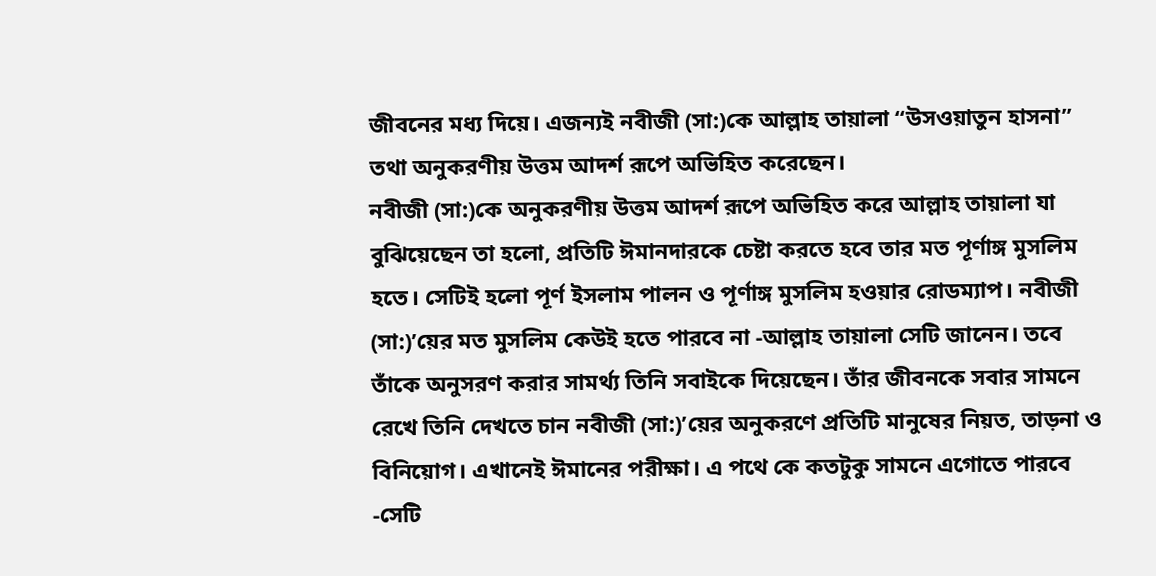জীবনের মধ্য দিয়ে। এজন্যই নবীজী (সা:)কে আল্লাহ তায়ালা “উসওয়াতুন হাসনা” তথা অনুকরণীয় উত্তম আদর্শ রূপে অভিহিত করেছেন।
নবীজী (সা:)কে অনুকরণীয় উত্তম আদর্শ রূপে অভিহিত করে আল্লাহ তায়ালা যা বুঝিয়েছেন তা হলো, প্রতিটি ঈমানদারকে চেষ্টা করতে হবে তার মত পূর্ণাঙ্গ মুসলিম হতে। সেটিই হলো পূর্ণ ইসলাম পালন ও পূর্ণাঙ্গ মুসলিম হওয়ার রোডম্যাপ। নবীজী (সা:)’য়ের মত মুসলিম কেউই হতে পারবে না -আল্লাহ তায়ালা সেটি জানেন। তবে তাঁকে অনুসরণ করার সামর্থ্য তিনি সবাইকে দিয়েছেন। তাঁর জীবনকে সবার সামনে রেখে তিনি দেখতে চান নবীজী (সা:)’য়ের অনুকরণে প্রতিটি মানুষের নিয়ত, তাড়না ও বিনিয়োগ। এখানেই ঈমানের পরীক্ষা। এ পথে কে কতটুকু সামনে এগোতে পারবে -সেটি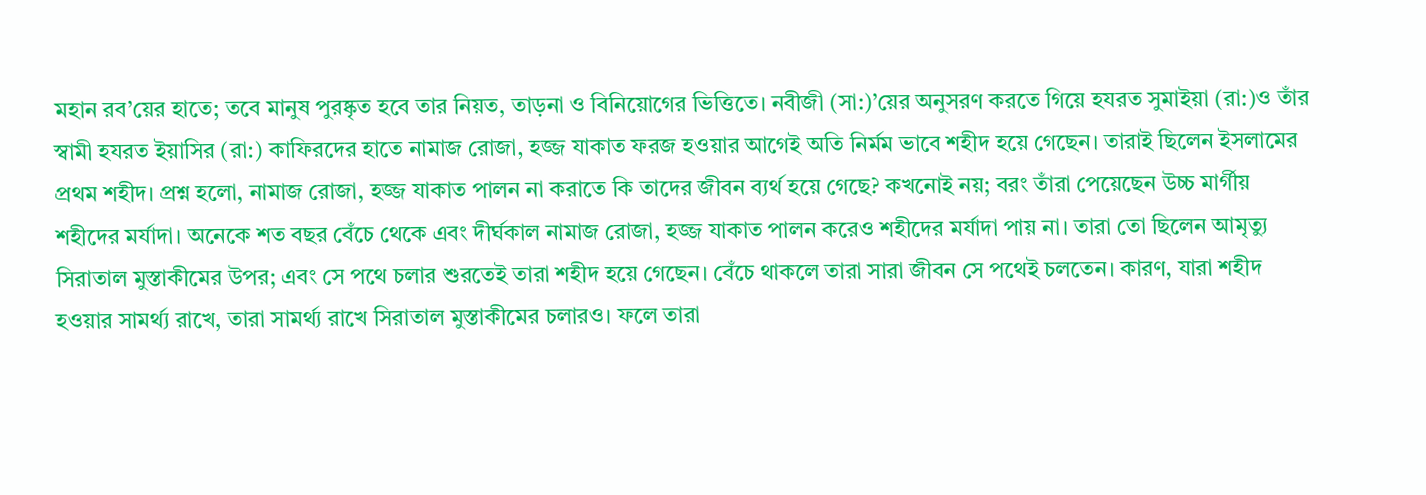মহান রব’য়ের হাতে; তবে মানুষ পুরষ্কৃত হবে তার নিয়ত, তাড়না ও বিনিয়োগের ভিত্তিতে। নবীজী (সা:)’য়ের অনুসরণ করতে গিয়ে হযরত সুমাইয়া (রা:)ও তাঁর স্বামী হযরত ইয়াসির (রা:) কাফিরদের হাতে নামাজ রোজা, হজ্জ যাকাত ফরজ হওয়ার আগেই অতি নির্মম ভাবে শহীদ হয়ে গেছেন। তারাই ছিলেন ইসলামের প্রথম শহীদ। প্রশ্ন হলো, নামাজ রোজা, হজ্জ যাকাত পালন না করাতে কি তাদের জীবন ব্যর্থ হয়ে গেছে? কখনোই নয়; বরং তাঁরা পেয়েছেন উচ্চ মার্গীয় শহীদের মর্যাদা। অনেকে শত বছর বেঁচে থেকে এবং দীর্ঘকাল নামাজ রোজা, হজ্জ যাকাত পালন করেও শহীদের মর্যাদা পায় না। তারা তো ছিলেন আমৃত্যু সিরাতাল মুস্তাকীমের উপর; এবং সে পথে চলার শুরতেই তারা শহীদ হয়ে গেছেন। বেঁচে থাকলে তারা সারা জীবন সে পথেই চলতেন। কারণ, যারা শহীদ হওয়ার সামর্থ্য রাখে, তারা সামর্থ্য রাখে সিরাতাল মুস্তাকীমের চলারও। ফলে তারা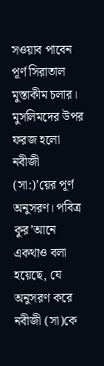সওয়াব পাবেন পূর্ণ সিরাতাল মুস্তাকীম চলার।
মুসলিমদের উপর ফরজ হলো নবীজী (সা:)’য়ের পূর্ণ অনুসরণ। পবিত্র কুর’আনে একথাও বলা হয়েছে, যে অনুসরণ করে নবীজী (সা)কে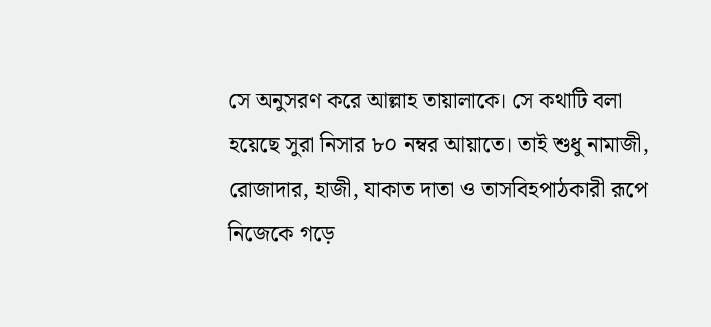সে অনুসরণ করে আল্লাহ তায়ালাকে। সে কথাটি বলা হয়েছে সুরা নিসার ৮০ নম্বর আয়াতে। তাই শুধু নামাজী, রোজাদার, হাজী, যাকাত দাতা ও তাসবিহপাঠকারী রূপে নিজেকে গড়ে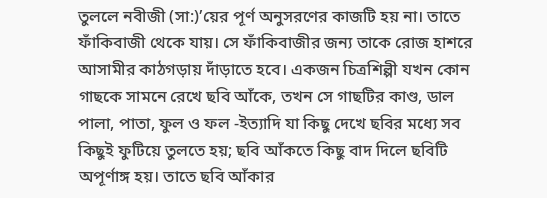তুললে নবীজী (সা:)’য়ের পূর্ণ অনুসরণের কাজটি হয় না। তাতে ফাঁকিবাজী থেকে যায়। সে ফাঁকিবাজীর জন্য তাকে রোজ হাশরে আসামীর কাঠগড়ায় দাঁড়াতে হবে। একজন চিত্রশিল্পী যখন কোন গাছকে সামনে রেখে ছবি আঁকে, তখন সে গাছটির কাণ্ড, ডাল পালা, পাতা, ফুল ও ফল -ইত্যাদি যা কিছু দেখে ছবির মধ্যে সব কিছুই ফুটিয়ে তুলতে হয়; ছবি আঁকতে কিছু বাদ দিলে ছবিটি অপূর্ণাঙ্গ হয়। তাতে ছবি আঁকার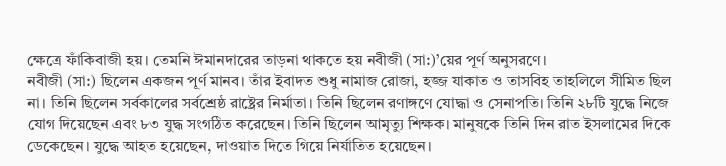ক্ষেত্রে ফাঁকিবাজী হয়। তেমনি ঈমানদারের তাড়না থাকতে হয় নবীজী (সা:)’য়ের পূর্ণ অনুসরণে।
নবীজী (সা:) ছিলেন একজন পূর্ণ মানব। তাঁর ইবাদত শুধু নামাজ রোজা, হজ্জ যাকাত ও তাসবিহ তাহলিলে সীমিত ছিল না। তিনি ছিলেন সর্বকালের সর্বশ্রেষ্ঠ রাষ্ট্রের নির্মাতা। তিনি ছিলেন রণাঙ্গণে যোদ্ধা ও সেনাপতি। তিনি ২৮টি যুদ্ধে নিজে যোগ দিয়েছেন এবং ৮৩ যুদ্ধ সংগঠিত করেছেন। তিনি ছিলেন আমৃত্যু শিক্ষক। মানুষকে তিনি দিন রাত ইসলামের দিকে ডেকেছেন। যুদ্ধে আহত হয়েছেন, দাওয়াত দিতে গিয়ে নির্যাতিত হয়েছেন।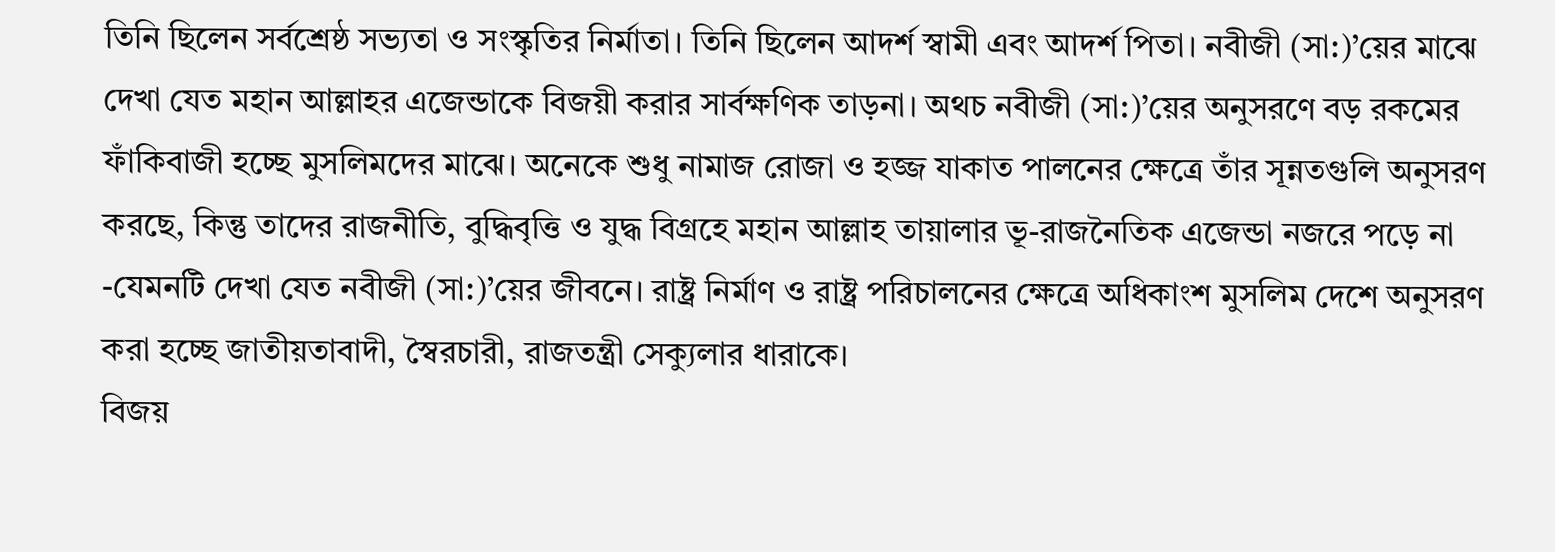তিনি ছিলেন সর্বশ্রেষ্ঠ সভ্যতা ও সংস্কৃতির নির্মাতা। তিনি ছিলেন আদর্শ স্বামী এবং আদর্শ পিতা। নবীজী (সা:)’য়ের মাঝে দেখা যেত মহান আল্লাহর এজেন্ডাকে বিজয়ী করার সার্বক্ষণিক তাড়না। অথচ নবীজী (সা:)’য়ের অনুসরণে বড় রকমের ফাঁকিবাজী হচ্ছে মুসলিমদের মাঝে। অনেকে শুধু নামাজ রোজা ও হজ্জ যাকাত পালনের ক্ষেত্রে তাঁর সূন্নতগুলি অনুসরণ করছে, কিন্তু তাদের রাজনীতি, বুদ্ধিবৃত্তি ও যুদ্ধ বিগ্রহে মহান আল্লাহ তায়ালার ভূ-রাজনৈতিক এজেন্ডা নজরে পড়ে না -যেমনটি দেখা যেত নবীজী (সা:)’য়ের জীবনে। রাষ্ট্র নির্মাণ ও রাষ্ট্র পরিচালনের ক্ষেত্রে অধিকাংশ মুসলিম দেশে অনুসরণ করা হচ্ছে জাতীয়তাবাদী, স্বৈরচারী, রাজতন্ত্রী সেক্যুলার ধারাকে।
বিজয়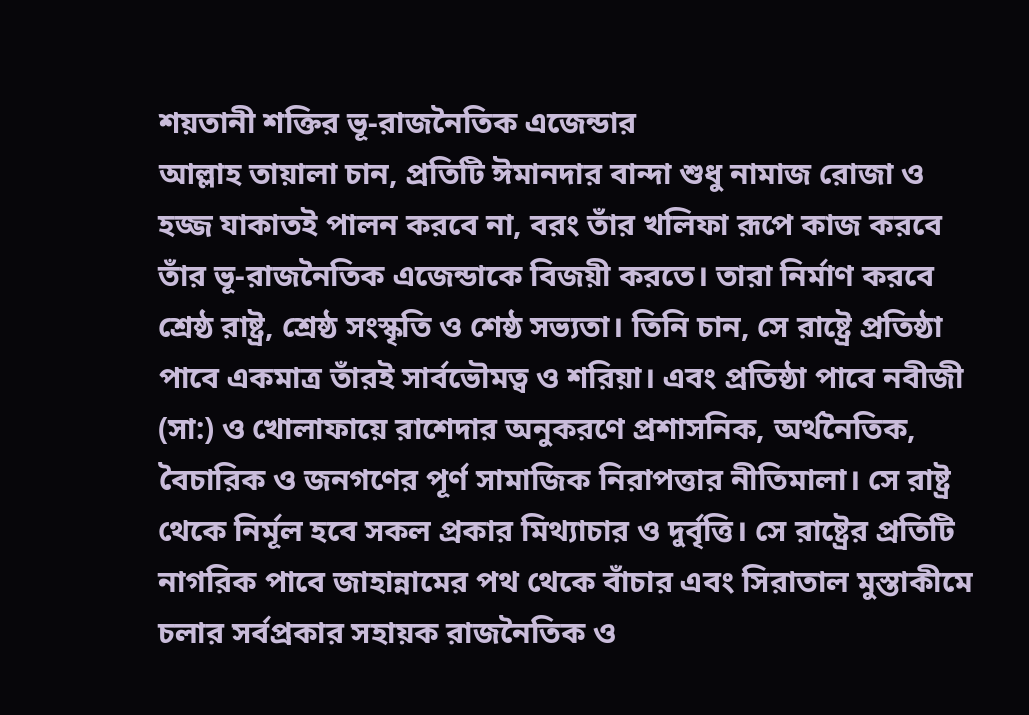শয়তানী শক্তির ভূ-রাজনৈতিক এজেন্ডার
আল্লাহ তায়ালা চান, প্রতিটি ঈমানদার বান্দা শুধু নামাজ রোজা ও হজ্জ যাকাতই পালন করবে না, বরং তাঁর খলিফা রূপে কাজ করবে তাঁর ভূ-রাজনৈতিক এজেন্ডাকে বিজয়ী করতে। তারা নির্মাণ করবে শ্রেষ্ঠ রাষ্ট্র, শ্রেষ্ঠ সংস্কৃতি ও শেষ্ঠ সভ্যতা। তিনি চান, সে রাষ্ট্রে প্রতিষ্ঠা পাবে একমাত্র তাঁরই সার্বভৌমত্ব ও শরিয়া। এবং প্রতিষ্ঠা পাবে নবীজী (সা:) ও খোলাফায়ে রাশেদার অনুকরণে প্রশাসনিক, অর্থনৈতিক, বৈচারিক ও জনগণের পূর্ণ সামাজিক নিরাপত্তার নীতিমালা। সে রাষ্ট্র থেকে নির্মূল হবে সকল প্রকার মিথ্যাচার ও দুর্বৃত্তি। সে রাষ্ট্রের প্রতিটি নাগরিক পাবে জাহান্নামের পথ থেকে বাঁচার এবং সিরাতাল মুস্তাকীমে চলার সর্বপ্রকার সহায়ক রাজনৈতিক ও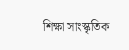শিক্ষা সাংস্কৃতিক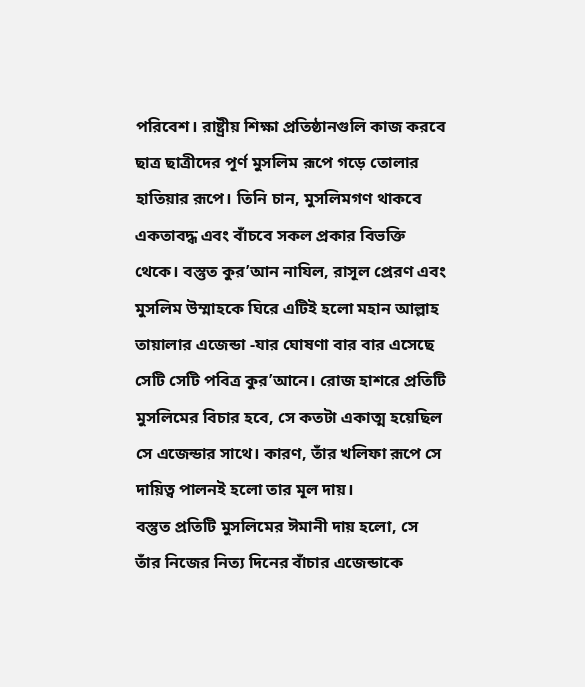পরিবেশ। রাষ্ট্রীয় শিক্ষা প্রতিষ্ঠানগুলি কাজ করবে ছাত্র ছাত্রীদের পূর্ণ মুসলিম রূপে গড়ে তোলার হাতিয়ার রূপে। তিনি চান, মুসলিমগণ থাকবে একতাবদ্ধ এবং বাঁচবে সকল প্রকার বিভক্তি থেকে। বস্তুত কুর’আন নাযিল, রাসূল প্রেরণ এবং মুসলিম উম্মাহকে ঘিরে এটিই হলো মহান আল্লাহ তায়ালার এজেন্ডা -যার ঘোষণা বার বার এসেছে সেটি সেটি পবিত্র কুর’আনে। রোজ হাশরে প্রতিটি মুসলিমের বিচার হবে, সে কতটা একাত্ম হয়েছিল সে এজেন্ডার সাথে। কারণ, তাঁর খলিফা রূপে সে দায়িত্ব পালনই হলো তার মূল দায়।
বস্তুত প্রতিটি মুসলিমের ঈমানী দায় হলো, সে তাঁর নিজের নিত্য দিনের বাঁচার এজেন্ডাকে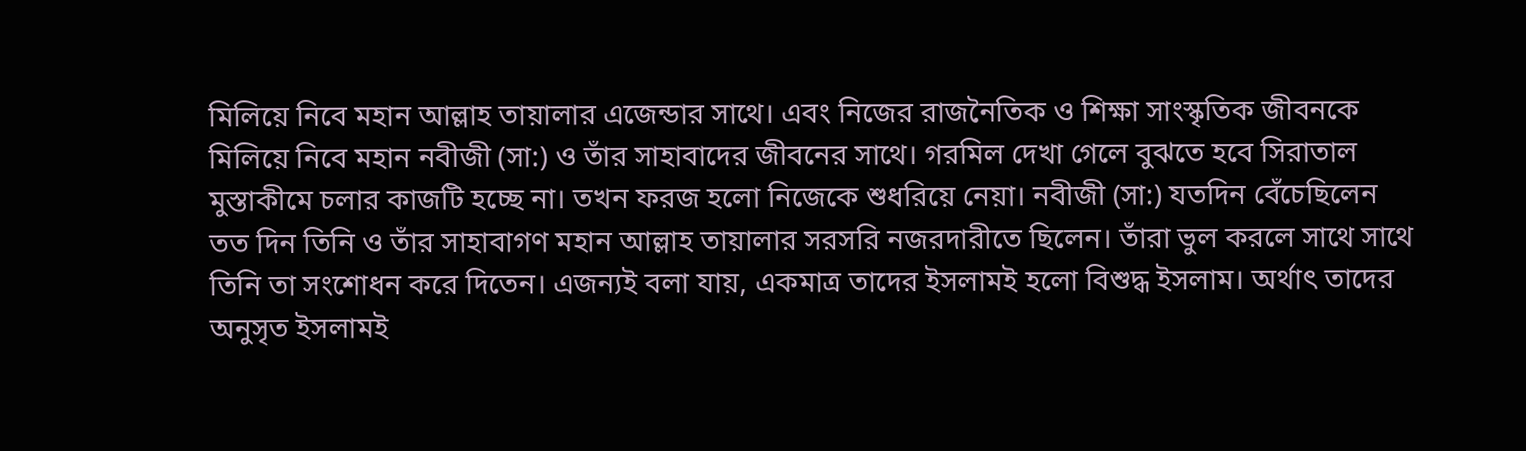মিলিয়ে নিবে মহান আল্লাহ তায়ালার এজেন্ডার সাথে। এবং নিজের রাজনৈতিক ও শিক্ষা সাংস্কৃতিক জীবনকে মিলিয়ে নিবে মহান নবীজী (সা:) ও তাঁর সাহাবাদের জীবনের সাথে। গরমিল দেখা গেলে বুঝতে হবে সিরাতাল মুস্তাকীমে চলার কাজটি হচ্ছে না। তখন ফরজ হলো নিজেকে শুধরিয়ে নেয়া। নবীজী (সা:) যতদিন বেঁচেছিলেন তত দিন তিনি ও তাঁর সাহাবাগণ মহান আল্লাহ তায়ালার সরসরি নজরদারীতে ছিলেন। তাঁরা ভুল করলে সাথে সাথে তিনি তা সংশোধন করে দিতেন। এজন্যই বলা যায়, একমাত্র তাদের ইসলামই হলো বিশুদ্ধ ইসলাম। অর্থাৎ তাদের অনুসৃত ইসলামই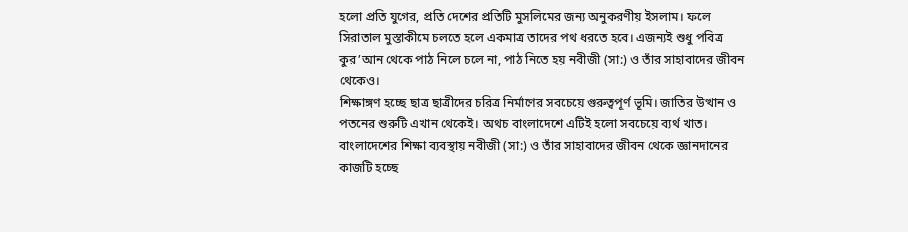হলো প্রতি যুগের, প্রতি দেশের প্রতিটি মুসলিমের জন্য অনুকরণীয় ইসলাম। ফলে সিরাতাল মুস্তাকীমে চলতে হলে একমাত্র তাদের পথ ধরতে হবে। এজন্যই শুধু পবিত্র কুর’আন থেকে পাঠ নিলে চলে না, পাঠ নিতে হয় নবীজী (সা:) ও তাঁর সাহাবাদের জীবন থেকেও।
শিক্ষাঙ্গণ হচ্ছে ছাত্র ছাত্রীদের চরিত্র নির্মাণের সবচেয়ে গুরুত্বপূর্ণ ভূমি। জাতির উত্থান ও পতনের শুরুটি এখান থেকেই। অথচ বাংলাদেশে এটিই হলো সবচেয়ে ব্যর্থ খাত। বাংলাদেশের শিক্ষা ব্যবস্থায় নবীজী (সা:) ও তাঁর সাহাবাদের জীবন থেকে জ্ঞানদানের কাজটি হচ্ছে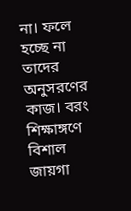না। ফলে হচ্ছে না তাদের অনুসরণের কাজ। বরং শিক্ষাঙ্গণে বিশাল জায়গা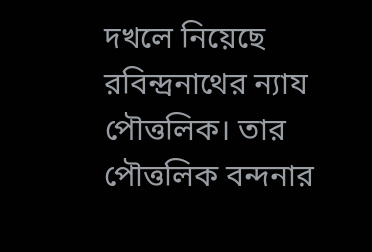দখলে নিয়েছে রবিন্দ্রনাথের ন্যায পৌত্তলিক। তার পৌত্তলিক বন্দনার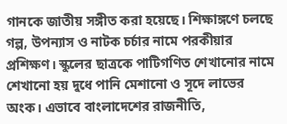গানকে জাতীয় সঙ্গীত করা হয়েছে। শিক্ষাঙ্গণে চলছে গল্প, উপন্যাস ও নাটক চর্চার নামে পরকীয়ার প্রশিক্ষণ। স্কুলের ছাত্রকে পাটিগণিত শেখানোর নামে শেখানো হয় দুধে পানি মেশানো ও সূদে লাভের অংক। এভাবে বাংলাদেশের রাজনীতি,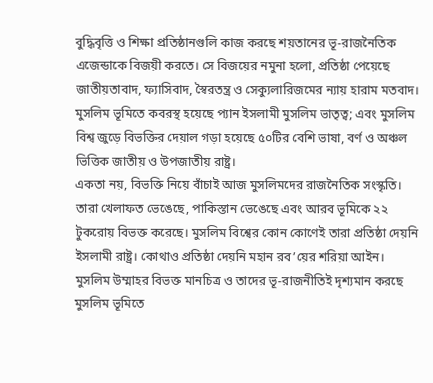বুদ্ধিবৃত্তি ও শিক্ষা প্রতিষ্ঠানগুলি কাজ করছে শয়তানের ভূ-রাজনৈতিক এজেন্ডাকে বিজয়ী করতে। সে বিজয়ের নমুনা হলো, প্রতিষ্ঠা পেয়েছে জাতীয়তাবাদ, ফ্যাসিবাদ, স্বৈরতন্ত্র ও সেক্যুলারিজমের ন্যায় হারাম মতবাদ। মুসলিম ভূমিতে কবরস্থ হয়েছে প্যান ইসলামী মুসলিম ভাতৃত্ব; এবং মুসলিম বিশ্ব জুড়ে বিভক্তির দেয়াল গড়া হয়েছে ৫০টির বেশি ভাষা, বর্ণ ও অঞ্চল ভিত্তিক জাতীয় ও উপজাতীয় রাষ্ট্র।
একতা নয়, বিভক্তি নিয়ে বাঁচাই আজ মুসলিমদের রাজনৈতিক সংস্কৃতি। তারা খেলাফত ভেঙেছে, পাকিস্তান ভেঙেছে এবং আরব ভূমিকে ২২ টুকরোয় বিভক্ত করেছে। মুসলিম বিশ্বের কোন কোণেই তারা প্রতিষ্ঠা দেয়নি ইসলামী রাষ্ট্র। কোথাও প্রতিষ্ঠা দেয়নি মহান রব’য়ের শরিয়া আইন। মুসলিম উম্মাহর বিভক্ত মানচিত্র ও তাদের ভূ-রাজনীতিই দৃশ্যমান করছে মুসলিম ভূমিতে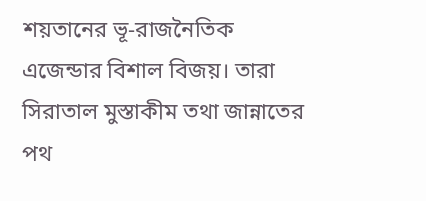শয়তানের ভূ-রাজনৈতিক এজেন্ডার বিশাল বিজয়। তারা সিরাতাল মুস্তাকীম তথা জান্নাতের পথ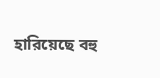হারিয়েছে বহু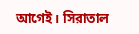আগেই। সিরাতাল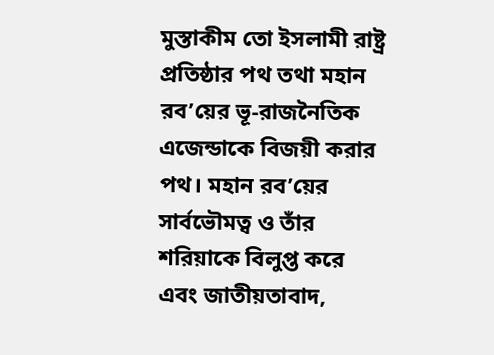মুস্তাকীম তো ইসলামী রাষ্ট্র প্রতিষ্ঠার পথ তথা মহান রব’য়ের ভূ-রাজনৈতিক এজেন্ডাকে বিজয়ী করার পথ। মহান রব’য়ের সার্বভৌমত্ব ও তাঁর শরিয়াকে বিলুপ্ত করে এবং জাতীয়তাবাদ,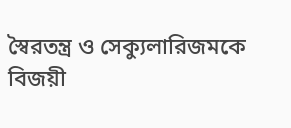স্বৈরতন্ত্র ও সেক্যুলারিজমকে বিজয়ী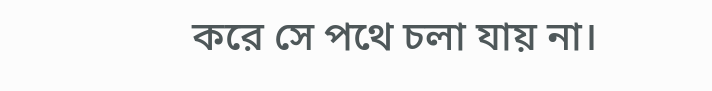করে সে পথে চলা যায় না।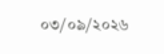০৩/০৯/২০২৬